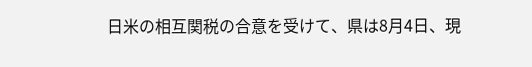日米の相互関税の合意を受けて、県は8月4日、現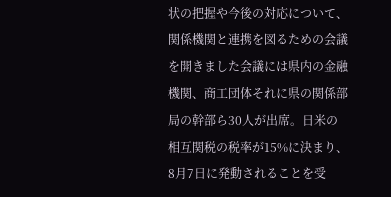状の把握や今後の対応について、関係機関と連携を図るための会議を開きました会議には県内の金融機関、商工団体それに県の関係部局の幹部ら30人が出席。日米の相互関税の税率が15%に決まり、8月7日に発動されることを受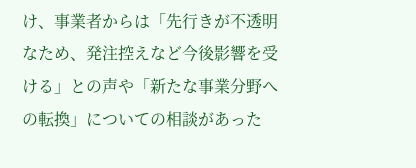け、事業者からは「先行きが不透明なため、発注控えなど今後影響を受ける」との声や「新たな事業分野への転換」についての相談があった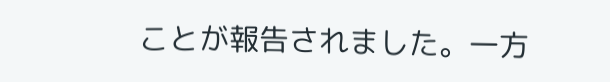ことが報告されました。一方